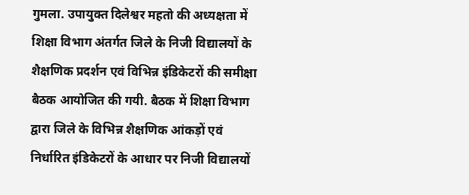गुमला. उपायुक्त दिलेश्वर महतो की अध्यक्षता में शिक्षा विभाग अंतर्गत जिले के निजी विद्यालयों के शैक्षणिक प्रदर्शन एवं विभिन्न इंडिकेटरों की समीक्षा बैठक आयोजित की गयी. बैठक में शिक्षा विभाग द्वारा जिले के विभिन्न शैक्षणिक आंकड़ों एवं निर्धारित इंडिकेटरों के आधार पर निजी विद्यालयों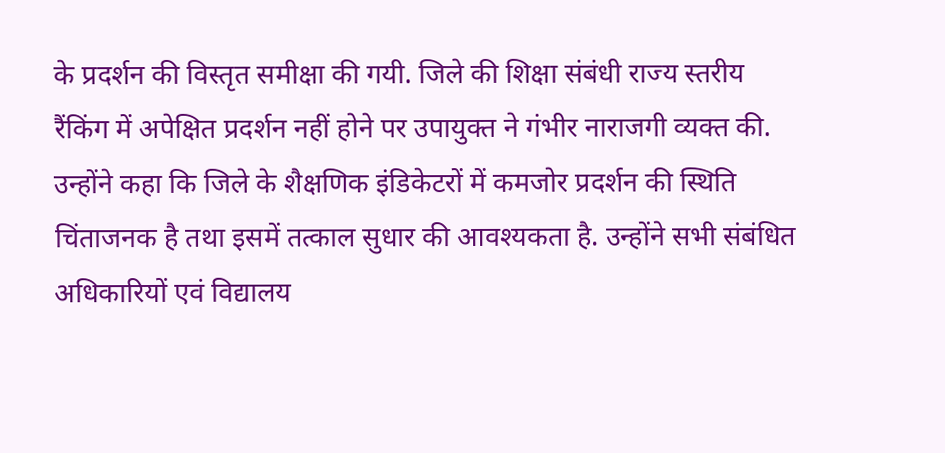के प्रदर्शन की विस्तृत समीक्षा की गयी. जिले की शिक्षा संबंधी राज्य स्तरीय रैंकिंग में अपेक्षित प्रदर्शन नहीं होने पर उपायुक्त ने गंभीर नाराजगी व्यक्त की.
उन्होंने कहा कि जिले के शैक्षणिक इंडिकेटरों में कमजोर प्रदर्शन की स्थिति चिंताजनक है तथा इसमें तत्काल सुधार की आवश्यकता है. उन्होंने सभी संबंधित अधिकारियों एवं विद्यालय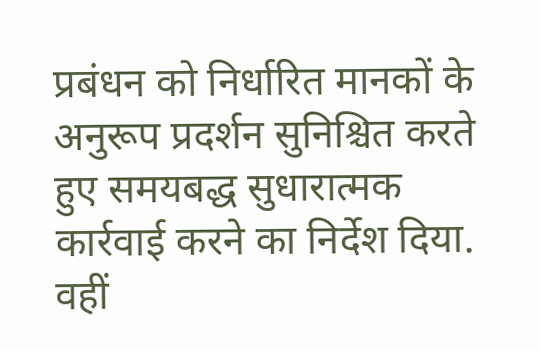प्रबंधन को निर्धारित मानकों के अनुरूप प्रदर्शन सुनिश्चित करते हुए समयबद्ध सुधारात्मक कार्रवाई करने का निर्देश दिया. वहीं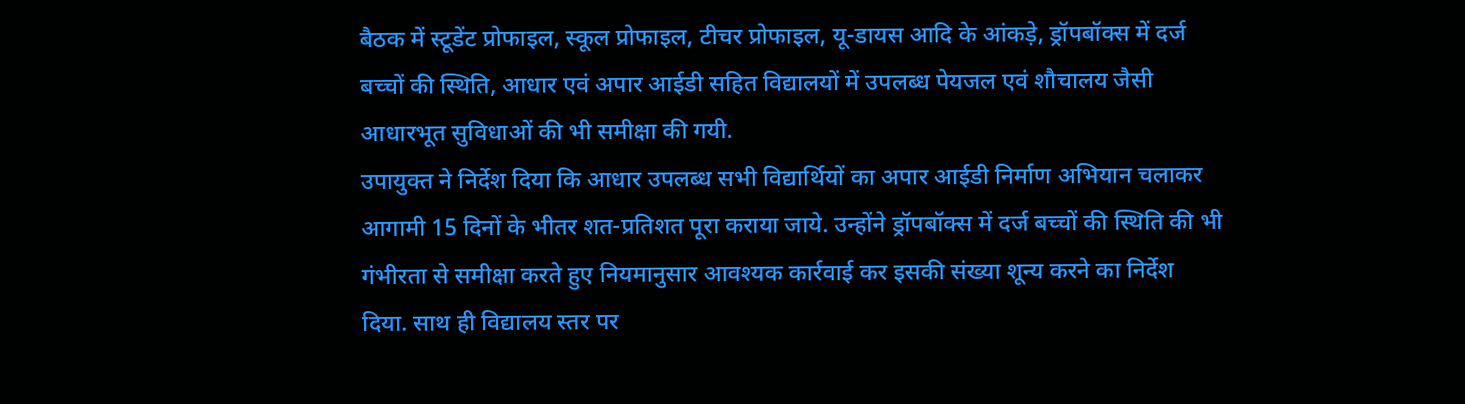बैठक में स्टूडेंट प्रोफाइल, स्कूल प्रोफाइल, टीचर प्रोफाइल, यू-डायस आदि के आंकड़े, ड्रॉपबॉक्स में दर्ज बच्चों की स्थिति, आधार एवं अपार आईडी सहित विद्यालयों में उपलब्ध पेयजल एवं शौचालय जैसी आधारभूत सुविधाओं की भी समीक्षा की गयी.
उपायुक्त ने निर्देश दिया कि आधार उपलब्ध सभी विद्यार्थियों का अपार आईडी निर्माण अभियान चलाकर आगामी 15 दिनों के भीतर शत-प्रतिशत पूरा कराया जाये. उन्होंने ड्रॉपबॉक्स में दर्ज बच्चों की स्थिति की भी गंभीरता से समीक्षा करते हुए नियमानुसार आवश्यक कार्रवाई कर इसकी संख्या शून्य करने का निर्देश दिया. साथ ही विद्यालय स्तर पर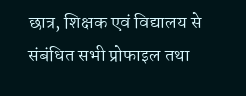छात्र, शिक्षक एवं विद्यालय से संबंधित सभी प्रोफाइल तथा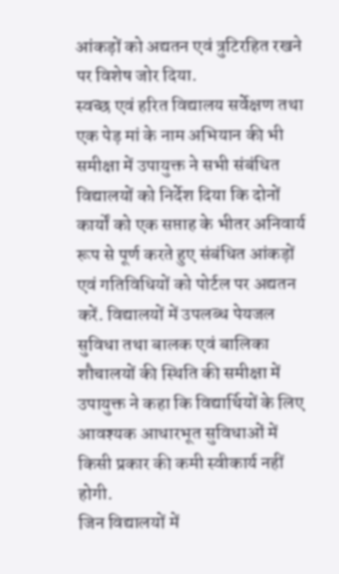आंकड़ों को अद्यतन एवं त्रुटिरहित रखने पर विशेष जोर दिया.
स्वच्छ एवं हरित विद्यालय सर्वेक्षण तथा एक पेड़ मां के नाम अभियान की भी समीक्षा में उपायुक्त ने सभी संबंधित विद्यालयों को निर्देश दिया कि दोनों कार्यों को एक सप्ताह के भीतर अनिवार्य रूप से पूर्ण करते हुए संबंधित आंकड़ों एवं गतिविधियों को पोर्टल पर अद्यतन करें. विद्यालयों में उपलब्ध पेयजल सुविधा तथा बालक एवं बालिका शौचालयों की स्थिति की समीक्षा में उपायुक्त ने कहा कि विद्यार्थियों के लिए आवश्यक आधारभूत सुविधाओं में किसी प्रकार की कमी स्वीकार्य नहीं होगी.
जिन विद्यालयों में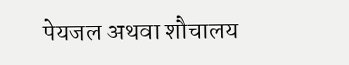पेयजल अथवा शौचालय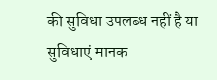की सुविधा उपलब्ध नहीं है या सुविधाएं मानक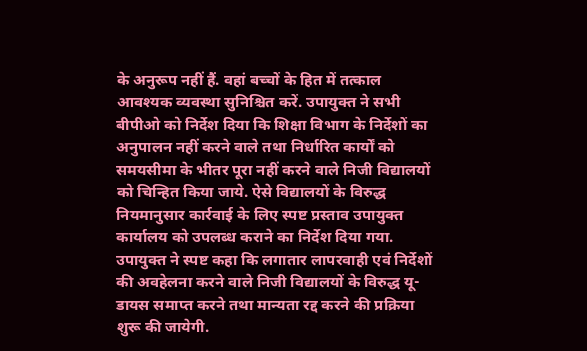के अनुरूप नहीं हैं. वहां बच्चों के हित में तत्काल आवश्यक व्यवस्था सुनिश्चित करें. उपायुक्त ने सभी बीपीओ को निर्देश दिया कि शिक्षा विभाग के निर्देशों का अनुपालन नहीं करने वाले तथा निर्धारित कार्यों को समयसीमा के भीतर पूरा नहीं करने वाले निजी विद्यालयों को चिन्हित किया जाये. ऐसे विद्यालयों के विरुद्ध नियमानुसार कार्रवाई के लिए स्पष्ट प्रस्ताव उपायुक्त कार्यालय को उपलब्ध कराने का निर्देश दिया गया.
उपायुक्त ने स्पष्ट कहा कि लगातार लापरवाही एवं निर्देशों की अवहेलना करने वाले निजी विद्यालयों के विरुद्ध यू-डायस समाप्त करने तथा मान्यता रद्द करने की प्रक्रिया शुरू की जायेगी.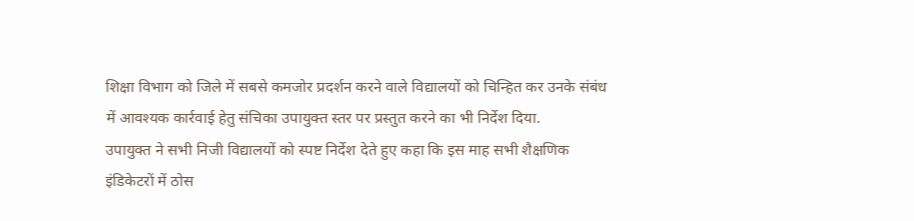शिक्षा विभाग को जिले में सबसे कमजोर प्रदर्शन करने वाले विद्यालयों को चिन्हित कर उनके संबंध में आवश्यक कार्रवाई हेतु संचिका उपायुक्त स्तर पर प्रस्तुत करने का भी निर्देश दिया.
उपायुक्त ने सभी निजी विद्यालयों को स्पष्ट निर्देश देते हुए कहा कि इस माह सभी शैक्षणिक इंडिकेटरों में ठोस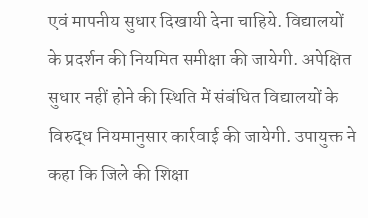एवं मापनीय सुधार दिखायी देना चाहिये. विद्यालयों के प्रदर्शन की नियमित समीक्षा की जायेगी. अपेक्षित सुधार नहीं होने की स्थिति में संबंधित विद्यालयों के विरुद्ध नियमानुसार कार्रवाई की जायेगी. उपायुक्त ने कहा कि जिले की शिक्षा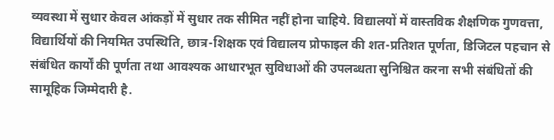व्यवस्था में सुधार केवल आंकड़ों में सुधार तक सीमित नहीं होना चाहिये. विद्यालयों में वास्तविक शैक्षणिक गुणवत्ता, विद्यार्थियों की नियमित उपस्थिति, छात्र-शिक्षक एवं विद्यालय प्रोफाइल की शत-प्रतिशत पूर्णता, डिजिटल पहचान से संबंधित कार्यों की पूर्णता तथा आवश्यक आधारभूत सुविधाओं की उपलब्धता सुनिश्चित करना सभी संबंधितों की सामूहिक जिम्मेदारी है.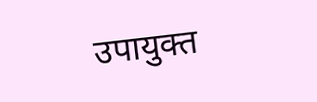उपायुक्त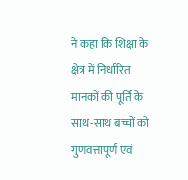ने कहा कि शिक्षा के क्षेत्र में निर्धारित मानकों की पूर्ति के साथ-साथ बच्चों को गुणवत्तापूर्ण एवं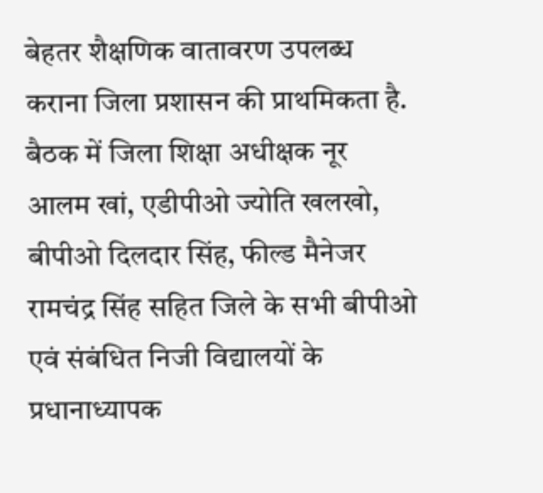बेहतर शैक्षणिक वातावरण उपलब्ध कराना जिला प्रशासन की प्राथमिकता है. बैठक में जिला शिक्षा अधीक्षक नूर आलम खां, एडीपीओ ज्योति खलखो, बीपीओ दिलदार सिंह, फील्ड मैनेजर रामचंद्र सिंह सहित जिले के सभी बीपीओ एवं संबंधित निजी विद्यालयों के प्रधानाध्यापक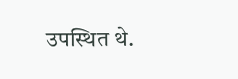उपस्थित थे.